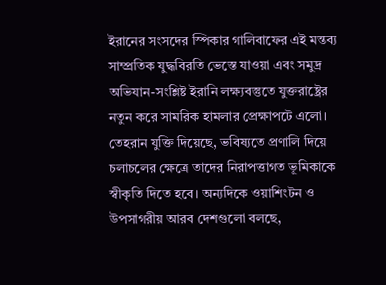ইরানের সংসদের স্পিকার গালিবাফের এই মন্তব্য সাম্প্রতিক যুদ্ধবিরতি ভেস্তে যাওয়া এবং সমুদ্র অভিযান-সংশ্লিষ্ট ইরানি লক্ষ্যবস্তুতে যুক্তরাষ্ট্রের নতুন করে সামরিক হামলার প্রেক্ষাপটে এলো। তেহরান যুক্তি দিয়েছে, ভবিষ্যতে প্রণালি দিয়ে চলাচলের ক্ষেত্রে তাদের নিরাপত্তাগত ভূমিকাকে স্বীকৃতি দিতে হবে। অন্যদিকে ওয়াশিংটন ও উপসাগরীয় আরব দেশগুলো বলছে,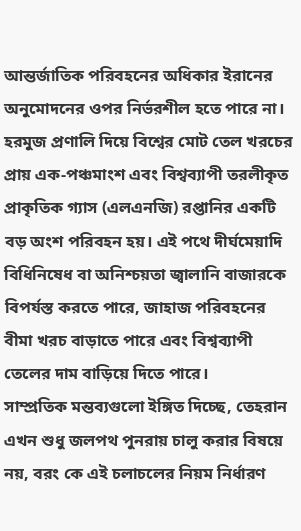আন্তর্জাতিক পরিবহনের অধিকার ইরানের অনুমোদনের ওপর নির্ভরশীল হতে পারে না।
হরমুজ প্রণালি দিয়ে বিশ্বের মোট তেল খরচের প্রায় এক-পঞ্চমাংশ এবং বিশ্বব্যাপী তরলীকৃত প্রাকৃতিক গ্যাস (এলএনজি) রপ্তানির একটি বড় অংশ পরিবহন হয়। এই পথে দীর্ঘমেয়াদি বিধিনিষেধ বা অনিশ্চয়তা জ্বালানি বাজারকে বিপর্যস্ত করতে পারে, জাহাজ পরিবহনের বীমা খরচ বাড়াতে পারে এবং বিশ্বব্যাপী তেলের দাম বাড়িয়ে দিতে পারে।
সাম্প্রতিক মন্তব্যগুলো ইঙ্গিত দিচ্ছে, তেহরান এখন শুধু জলপথ পুনরায় চালু করার বিষয়ে নয়, বরং কে এই চলাচলের নিয়ম নির্ধারণ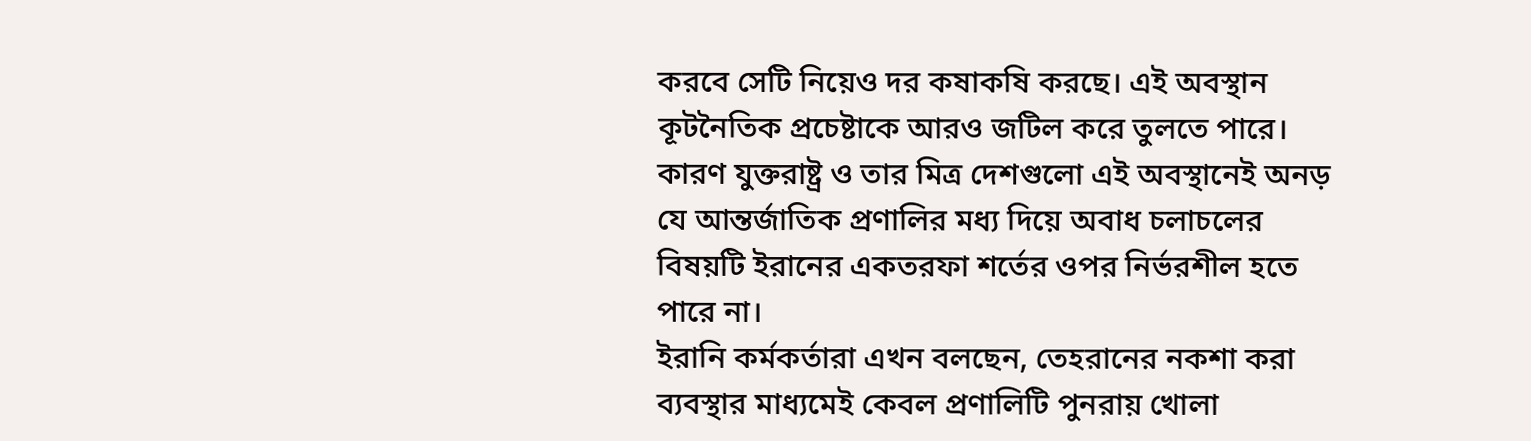করবে সেটি নিয়েও দর কষাকষি করছে। এই অবস্থান কূটনৈতিক প্রচেষ্টাকে আরও জটিল করে তুলতে পারে। কারণ যুক্তরাষ্ট্র ও তার মিত্র দেশগুলো এই অবস্থানেই অনড় যে আন্তর্জাতিক প্রণালির মধ্য দিয়ে অবাধ চলাচলের বিষয়টি ইরানের একতরফা শর্তের ওপর নির্ভরশীল হতে পারে না।
ইরানি কর্মকর্তারা এখন বলছেন, তেহরানের নকশা করা ব্যবস্থার মাধ্যমেই কেবল প্রণালিটি পুনরায় খোলা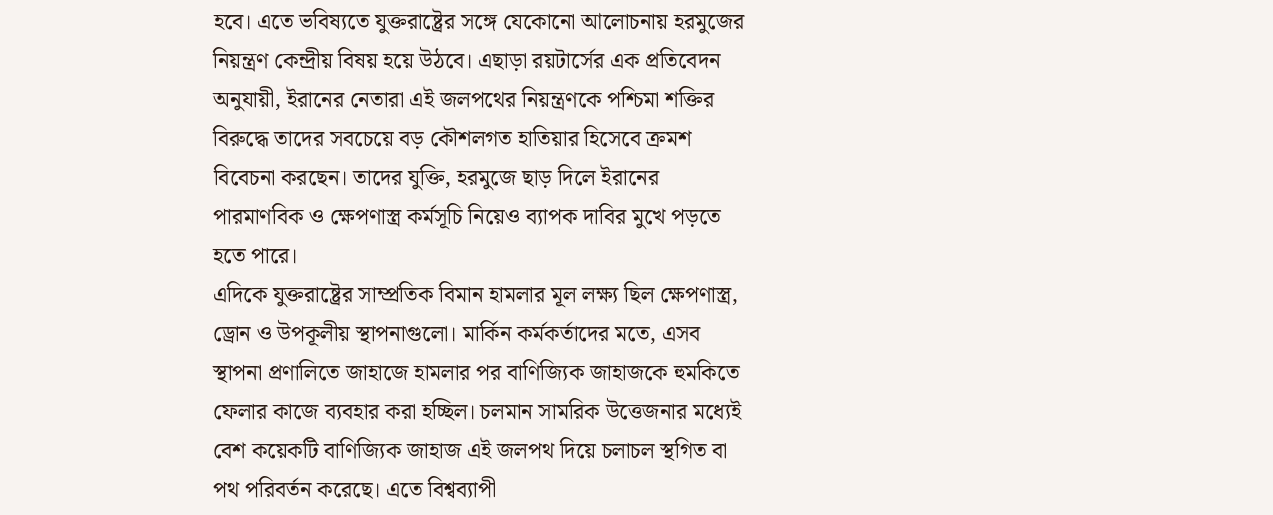হবে। এতে ভবিষ্যতে যুক্তরাষ্ট্রের সঙ্গে যেকোনো আলোচনায় হরমুজের নিয়ন্ত্রণ কেন্দ্রীয় বিষয় হয়ে উঠবে। এছাড়া রয়টার্সের এক প্রতিবেদন অনুযায়ী, ইরানের নেতারা এই জলপথের নিয়ন্ত্রণকে পশ্চিমা শক্তির বিরুদ্ধে তাদের সবচেয়ে বড় কৌশলগত হাতিয়ার হিসেবে ক্রমশ বিবেচনা করছেন। তাদের যুক্তি, হরমুজে ছাড় দিলে ইরানের পারমাণবিক ও ক্ষেপণাস্ত্র কর্মসূচি নিয়েও ব্যাপক দাবির মুখে পড়তে হতে পারে।
এদিকে যুক্তরাষ্ট্রের সাম্প্রতিক বিমান হামলার মূল লক্ষ্য ছিল ক্ষেপণাস্ত্র, ড্রোন ও উপকূলীয় স্থাপনাগুলো। মার্কিন কর্মকর্তাদের মতে, এসব স্থাপনা প্রণালিতে জাহাজে হামলার পর বাণিজ্যিক জাহাজকে হুমকিতে ফেলার কাজে ব্যবহার করা হচ্ছিল। চলমান সামরিক উত্তেজনার মধ্যেই বেশ কয়েকটি বাণিজ্যিক জাহাজ এই জলপথ দিয়ে চলাচল স্থগিত বা পথ পরিবর্তন করেছে। এতে বিশ্বব্যাপী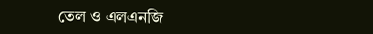তেল ও এলএনজি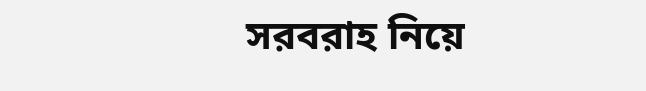সরবরাহ নিয়ে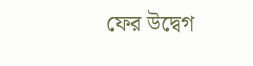ফের উদ্বেগ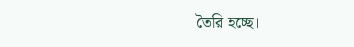তৈরি হচ্ছে।